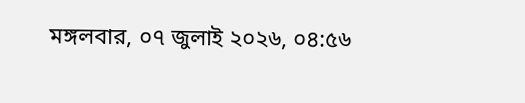মঙ্গলবার, ০৭ জুলাই ২০২৬, ০৪:৫৬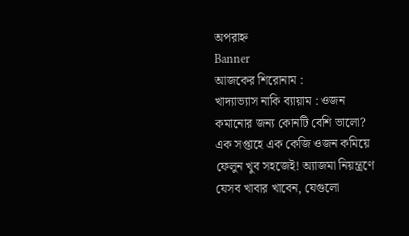অপরাহ্ন
Banner
আজকের শিরোনাম :
খাদ্যাভ্যাস নাকি ব্যায়াম : ওজন কমানোর জন্য কোনটি বেশি ভালো? এক সপ্তাহে এক কেজি ওজন কমিয়ে ফেলুন খুব সহজেই! অ্যাজমা নিয়ন্ত্রণে যেসব খাবার খাবেন, যেগুলো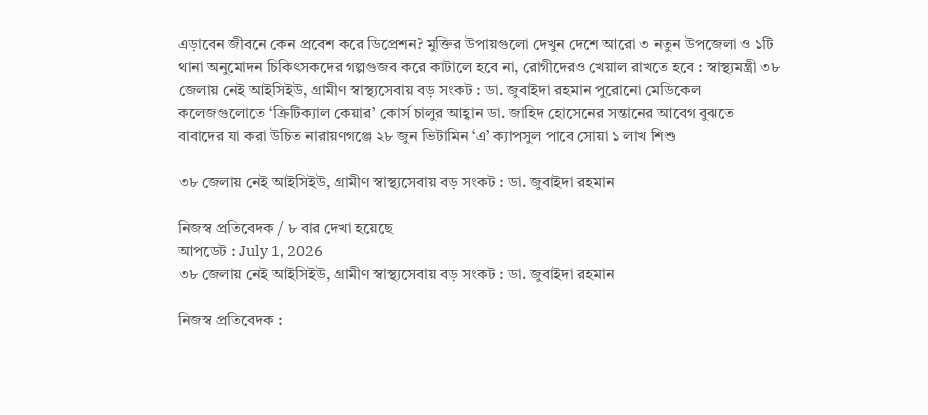এড়াবেন জীবনে কেন প্রবেশ করে ডিপ্রেশন? মুক্তির উপায়গুলো দেখুন দেশে আরো ৩ নতুন উপজেলা ও ১টি থানা অনুমোদন চিকিৎসকদের গল্পগুজব করে কাটালে হবে না, রোগীদেরও খেয়াল রাখতে হবে : স্বাস্থ্যমন্ত্রী ৩৮ জেলায় নেই আইসিইউ, গ্রামীণ স্বাস্থ্যসেবায় বড় সংকট : ডা. জুবাইদা রহমান পুরোনো মেডিকেল কলেজগুলোতে ‘ক্রিটিক্যাল কেয়ার’ কোর্স চালুর আহ্বান ডা. জাহিদ হোসেনের সন্তানের আবেগ বুঝতে বাবাদের যা করা উচিত নারায়ণগঞ্জে ২৮ জুন ভিটামিন ‘এ’ ক্যাপসুল পাবে সোয়া ১ লাখ শিশু

৩৮ জেলায় নেই আইসিইউ, গ্রামীণ স্বাস্থ্যসেবায় বড় সংকট : ডা. জুবাইদা রহমান

নিজস্ব প্রতিবেদক / ৮ বার দেখা হয়েছে
আপডেট : July 1, 2026
৩৮ জেলায় নেই আইসিইউ, গ্রামীণ স্বাস্থ্যসেবায় বড় সংকট : ডা. জুবাইদা রহমান

নিজস্ব প্রতিবেদক :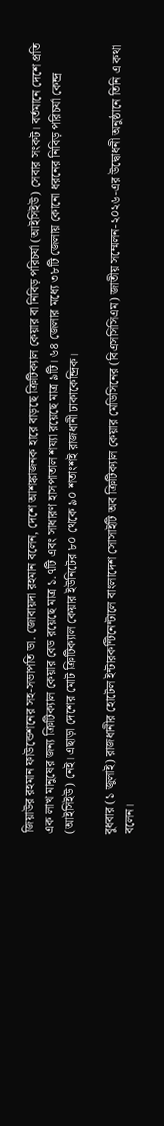জিয়াউর রহমান ফাউন্ডেশনের সহ-সভাপতি ডা. জোবায়দা রহমান বলেন, দেশে আশঙ্কাজনক হারে বাড়ছে ক্রিটিক্যাল কেয়ার বা নিবিড় পরিচর্যা (আইসিইউ) সেবার সংকট। বর্তমানে দেশে প্রতি এক লাখ মানুষের জন্য ক্রিটিক্যাল কেয়ার বেড রয়েছে মাত্র ১.৭টি এবং সাধারণ হাসপাতাল শয্যা রয়েছে মাত্র ৯টি। ৬৪ জেলার মধ্যে ৩৮টি জেলায় কোনো ধরনের নিবিড় পরিচর্যা কেন্দ্র (আইসিইউ) নেই। এছাড়া দেশের মোট ক্রিটিক্যাল কেয়ার ইউনিটের ৮০ থেকে ৯০ শতাংশই রাজধানী ঢাকাকেন্দ্রিক।

বুধবার (১ জুলাই) রাজধানীর হোটেল ইন্টারকন্টিনেন্টালে বাংলাদেশ সোসাইটি অব ক্রিটিক্যাল কেয়ার মেডিসিনের (বিএসসিসিএম) জাতীয় সম্মেলন-২০২৬-এর উদ্বোধনী অনুষ্ঠানে তিনি এ কথা বলেন।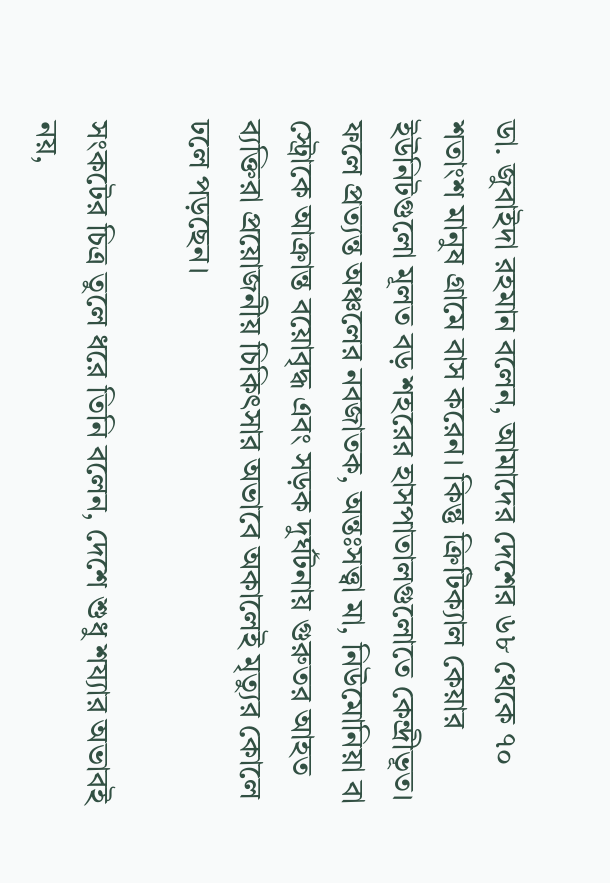ডা. জুবাইদা রহমান বলেন, আমাদের দেশের ৬৮ থেকে ৭০ শতাংশ মানুষ গ্রামে বাস করেন। কিন্তু ক্রিটিক্যাল কেয়ার ইউনিটগুলো মূলত বড় শহরের হাসপাতালগুলোতে কেন্দ্রীভূত। ফলে প্রত্যন্ত অঞ্চলের নবজাতক, অন্তঃসত্ত্বা মা, নিউমোনিয়া বা স্ট্রোকে আক্রান্ত বয়োবৃদ্ধ এবং সড়ক দুর্ঘটনায় গুরুতর আহত ব্যক্তিরা প্রয়োজনীয় চিকিৎসার অভাবে অকালেই মৃত্যুর কোলে ঢলে পড়ছেন।

সংকটের চিত্র তুলে ধরে তিনি বলেন, দেশে শুধু শয্যার অভাবই নয়,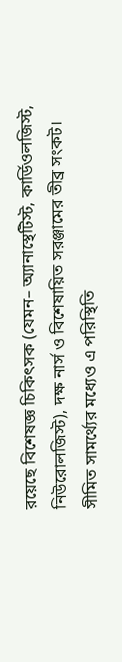রয়েছে বিশেষজ্ঞ চিকিৎসক (যেমন– অ্যানাস্থেটিস্ট, কার্ডিওলজিস্ট, নিউরোলজিস্ট), দক্ষ নার্স ও বিশেষায়িত সরঞ্জামের তীব্র সংকট। সীমিত সামর্থ্যের মধ্যেও এ পরিস্থিতি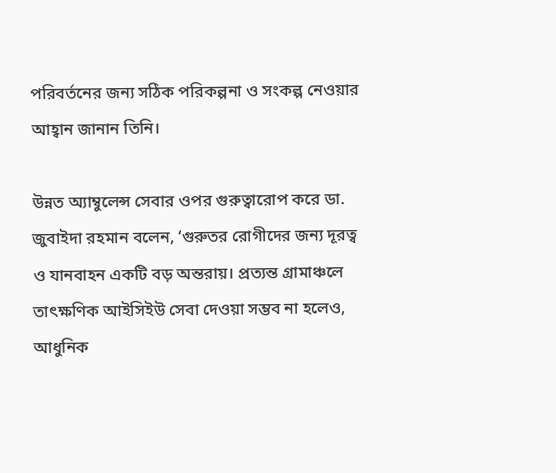পরিবর্তনের জন্য সঠিক পরিকল্পনা ও সংকল্প নেওয়ার আহ্বান জানান তিনি।

উন্নত অ্যাম্বুলেন্স সেবার ওপর গুরুত্বারোপ করে ডা. জুবাইদা রহমান বলেন, ‘গুরুতর রোগীদের জন্য দূরত্ব ও যানবাহন একটি বড় অন্তরায়। প্রত্যন্ত গ্রামাঞ্চলে তাৎক্ষণিক আইসিইউ সেবা দেওয়া সম্ভব না হলেও, আধুনিক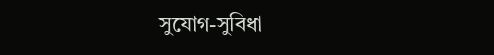সুযোগ-সুবিধা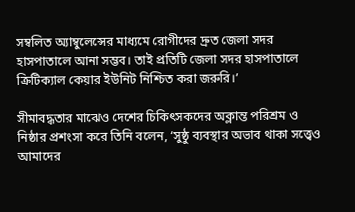সম্বলিত অ্যাম্বুলেন্সের মাধ্যমে রোগীদের দ্রুত জেলা সদর হাসপাতালে আনা সম্ভব। তাই প্রতিটি জেলা সদর হাসপাতালে ক্রিটিক্যাল কেয়ার ইউনিট নিশ্চিত করা জরুরি।’

সীমাবদ্ধতার মাঝেও দেশের চিকিৎসকদের অক্লান্ত পরিশ্রম ও নিষ্ঠার প্রশংসা করে তিনি বলেন, ‘সুষ্ঠু ব্যবস্থার অভাব থাকা সত্ত্বেও আমাদের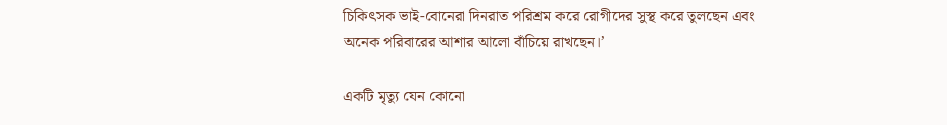চিকিৎসক ভাই-বোনেরা দিনরাত পরিশ্রম করে রোগীদের সুস্থ করে তুলছেন এবং অনেক পরিবারের আশার আলো বাঁচিয়ে রাখছেন।’

একটি মৃত্যু যেন কোনো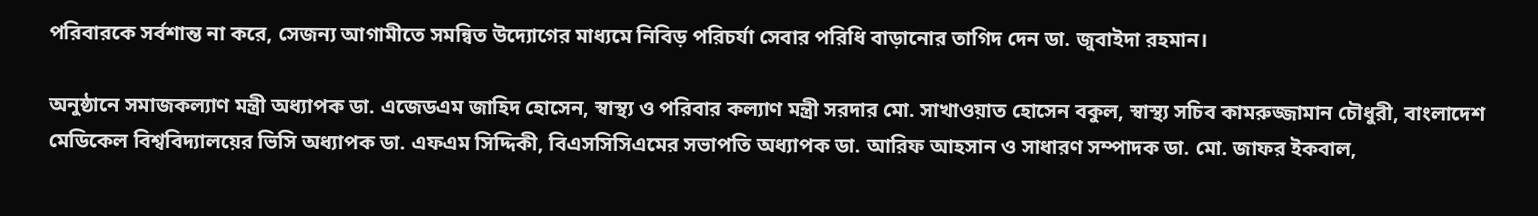পরিবারকে সর্বশান্ত না করে, সেজন্য আগামীতে সমন্বিত উদ্যোগের মাধ্যমে নিবিড় পরিচর্যা সেবার পরিধি বাড়ানোর তাগিদ দেন ডা. জুবাইদা রহমান।

অনুষ্ঠানে সমাজকল্যাণ মন্ত্রী অধ্যাপক ডা. এজেডএম জাহিদ হোসেন, স্বাস্থ্য ও পরিবার কল্যাণ মন্ত্রী সরদার মো. সাখাওয়াত হোসেন বকুল, স্বাস্থ্য সচিব কামরুজ্জামান চৌধুরী, বাংলাদেশ মেডিকেল বিশ্ববিদ্যালয়ের ভিসি অধ্যাপক ডা. এফএম সিদ্দিকী, বিএসসিসিএমের সভাপতি অধ্যাপক ডা. আরিফ আহসান ও সাধারণ সম্পাদক ডা. মো. জাফর ইকবাল,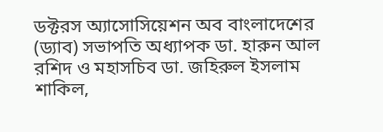ডক্টরস অ্যাসোসিয়েশন অব বাংলাদেশের (ড্যাব) সভাপতি অধ্যাপক ডা. হারুন আল রশিদ ও মহাসচিব ডা. জহিরুল ইসলাম শাকিল,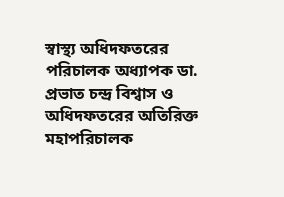স্বাস্থ্য অধিদফতরের পরিচালক অধ্যাপক ডা. প্রভাত চন্দ্র বিশ্বাস ও অধিদফতরের অতিরিক্ত মহাপরিচালক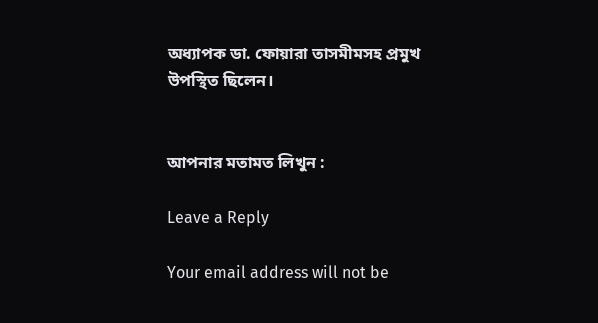অধ্যাপক ডা. ফোয়ারা তাসমীমসহ প্রমুখ উপস্থিত ছিলেন।


আপনার মতামত লিখুন :

Leave a Reply

Your email address will not be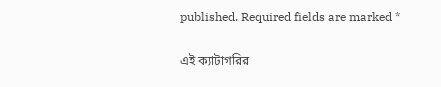published. Required fields are marked *

এই ক্যাটাগরির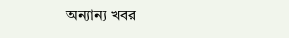অন্যান্য খবর